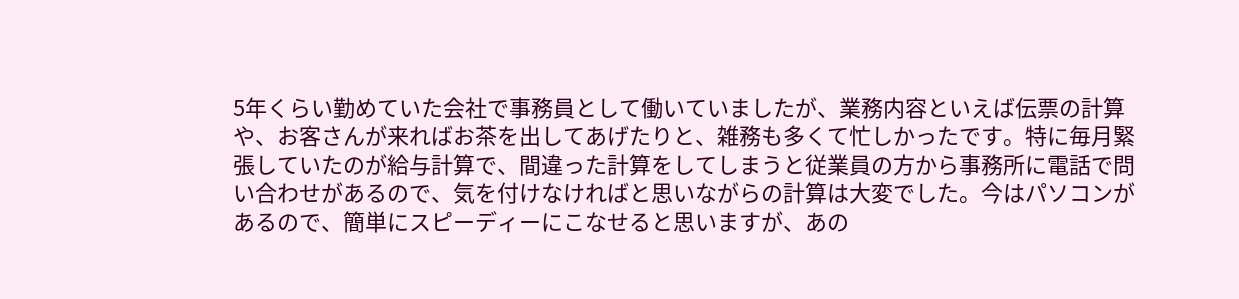5年くらい勤めていた会社で事務員として働いていましたが、業務内容といえば伝票の計算や、お客さんが来ればお茶を出してあげたりと、雑務も多くて忙しかったです。特に毎月緊張していたのが給与計算で、間違った計算をしてしまうと従業員の方から事務所に電話で問い合わせがあるので、気を付けなければと思いながらの計算は大変でした。今はパソコンがあるので、簡単にスピーディーにこなせると思いますが、あの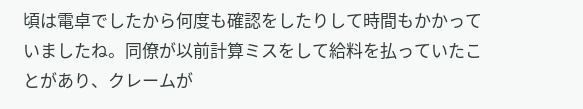頃は電卓でしたから何度も確認をしたりして時間もかかっていましたね。同僚が以前計算ミスをして給料を払っていたことがあり、クレームが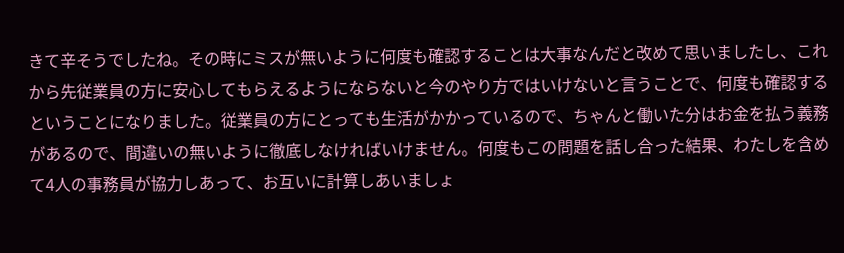きて辛そうでしたね。その時にミスが無いように何度も確認することは大事なんだと改めて思いましたし、これから先従業員の方に安心してもらえるようにならないと今のやり方ではいけないと言うことで、何度も確認するということになりました。従業員の方にとっても生活がかかっているので、ちゃんと働いた分はお金を払う義務があるので、間違いの無いように徹底しなければいけません。何度もこの問題を話し合った結果、わたしを含めて4人の事務員が協力しあって、お互いに計算しあいましょ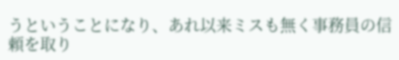うということになり、あれ以来ミスも無く事務員の信頼を取り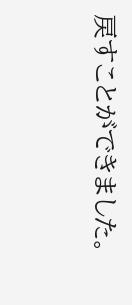戻すことができました。